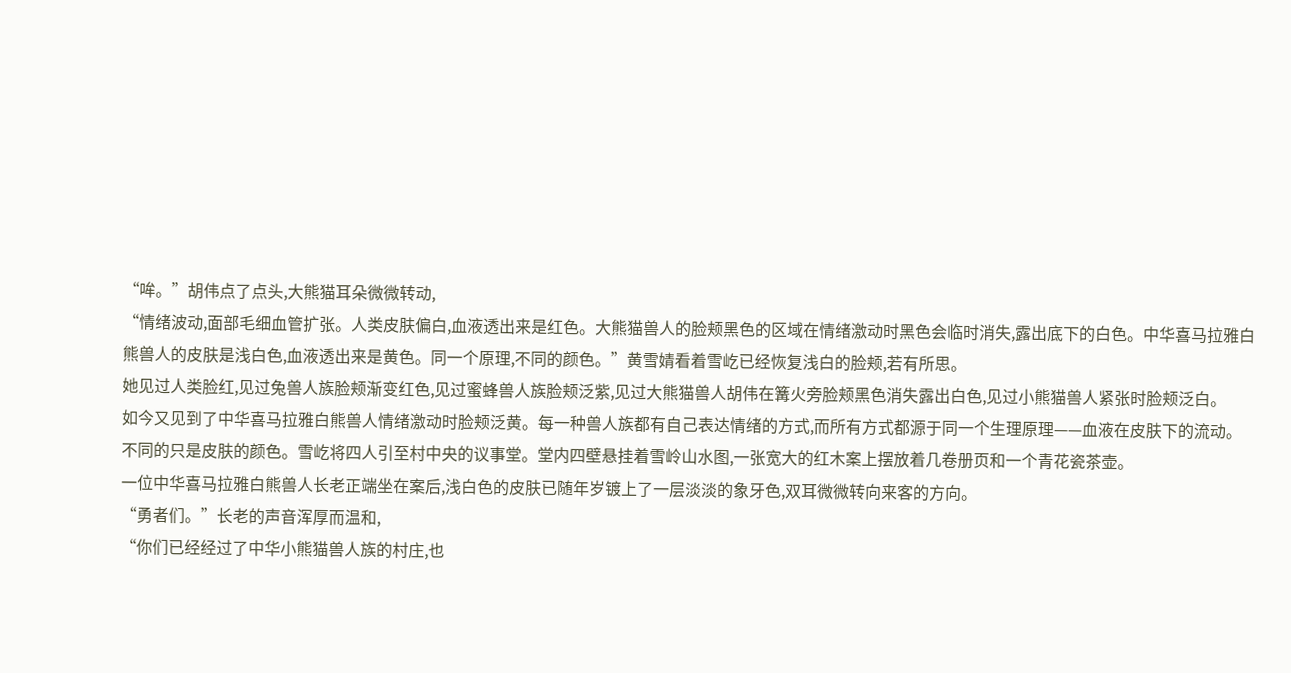“哞。”胡伟点了点头,大熊猫耳朵微微转动,
“情绪波动,面部毛细血管扩张。人类皮肤偏白,血液透出来是红色。大熊猫兽人的脸颊黑色的区域在情绪激动时黑色会临时消失,露出底下的白色。中华喜马拉雅白熊兽人的皮肤是浅白色,血液透出来是黄色。同一个原理,不同的颜色。”黄雪婧看着雪屹已经恢复浅白的脸颊,若有所思。
她见过人类脸红,见过兔兽人族脸颊渐变红色,见过蜜蜂兽人族脸颊泛紫,见过大熊猫兽人胡伟在篝火旁脸颊黑色消失露出白色,见过小熊猫兽人紧张时脸颊泛白。
如今又见到了中华喜马拉雅白熊兽人情绪激动时脸颊泛黄。每一种兽人族都有自己表达情绪的方式,而所有方式都源于同一个生理原理——血液在皮肤下的流动。
不同的只是皮肤的颜色。雪屹将四人引至村中央的议事堂。堂内四壁悬挂着雪岭山水图,一张宽大的红木案上摆放着几卷册页和一个青花瓷茶壶。
一位中华喜马拉雅白熊兽人长老正端坐在案后,浅白色的皮肤已随年岁镀上了一层淡淡的象牙色,双耳微微转向来客的方向。
“勇者们。”长老的声音浑厚而温和,
“你们已经经过了中华小熊猫兽人族的村庄,也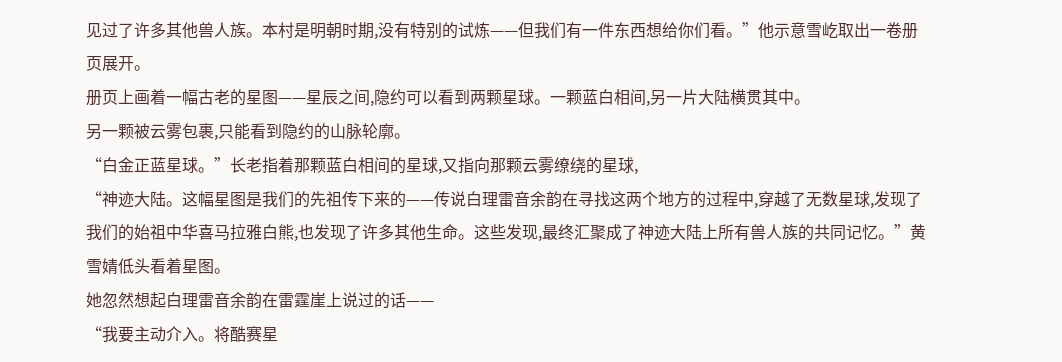见过了许多其他兽人族。本村是明朝时期,没有特别的试炼——但我们有一件东西想给你们看。”他示意雪屹取出一卷册页展开。
册页上画着一幅古老的星图——星辰之间,隐约可以看到两颗星球。一颗蓝白相间,另一片大陆横贯其中。
另一颗被云雾包裹,只能看到隐约的山脉轮廓。
“白金正蓝星球。”长老指着那颗蓝白相间的星球,又指向那颗云雾缭绕的星球,
“神迹大陆。这幅星图是我们的先祖传下来的——传说白理雷音余韵在寻找这两个地方的过程中,穿越了无数星球,发现了我们的始祖中华喜马拉雅白熊,也发现了许多其他生命。这些发现,最终汇聚成了神迹大陆上所有兽人族的共同记忆。”黄雪婧低头看着星图。
她忽然想起白理雷音余韵在雷霆崖上说过的话——
“我要主动介入。将酷赛星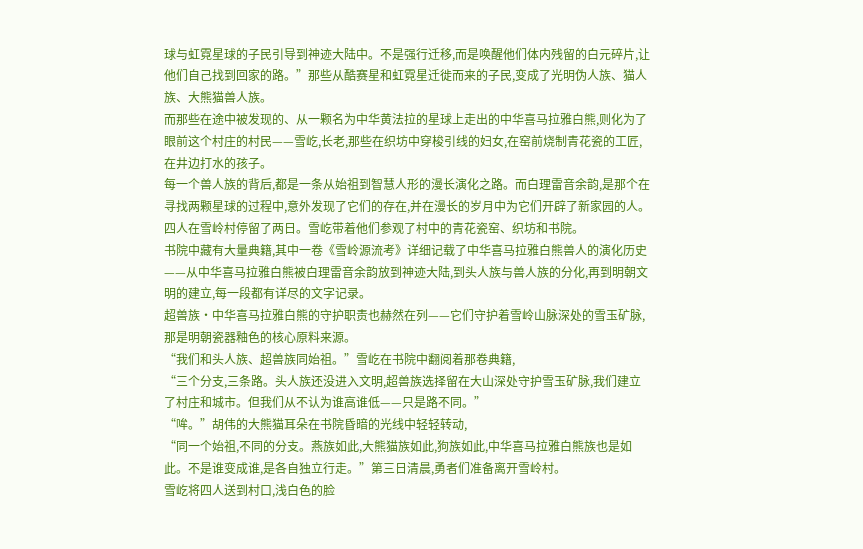球与虹霓星球的子民引导到神迹大陆中。不是强行迁移,而是唤醒他们体内残留的白元碎片,让他们自己找到回家的路。”那些从酷赛星和虹霓星迁徙而来的子民,变成了光明伪人族、猫人族、大熊猫兽人族。
而那些在途中被发现的、从一颗名为中华黄法拉的星球上走出的中华喜马拉雅白熊,则化为了眼前这个村庄的村民——雪屹,长老,那些在织坊中穿梭引线的妇女,在窑前烧制青花瓷的工匠,在井边打水的孩子。
每一个兽人族的背后,都是一条从始祖到智慧人形的漫长演化之路。而白理雷音余韵,是那个在寻找两颗星球的过程中,意外发现了它们的存在,并在漫长的岁月中为它们开辟了新家园的人。
四人在雪岭村停留了两日。雪屹带着他们参观了村中的青花瓷窑、织坊和书院。
书院中藏有大量典籍,其中一卷《雪岭源流考》详细记载了中华喜马拉雅白熊兽人的演化历史——从中华喜马拉雅白熊被白理雷音余韵放到神迹大陆,到头人族与兽人族的分化,再到明朝文明的建立,每一段都有详尽的文字记录。
超兽族·中华喜马拉雅白熊的守护职责也赫然在列——它们守护着雪岭山脉深处的雪玉矿脉,那是明朝瓷器釉色的核心原料来源。
“我们和头人族、超兽族同始祖。”雪屹在书院中翻阅着那卷典籍,
“三个分支,三条路。头人族还没进入文明,超兽族选择留在大山深处守护雪玉矿脉,我们建立了村庄和城市。但我们从不认为谁高谁低——只是路不同。”
“哞。”胡伟的大熊猫耳朵在书院昏暗的光线中轻轻转动,
“同一个始祖,不同的分支。燕族如此,大熊猫族如此,狗族如此,中华喜马拉雅白熊族也是如此。不是谁变成谁,是各自独立行走。”第三日清晨,勇者们准备离开雪岭村。
雪屹将四人送到村口,浅白色的脸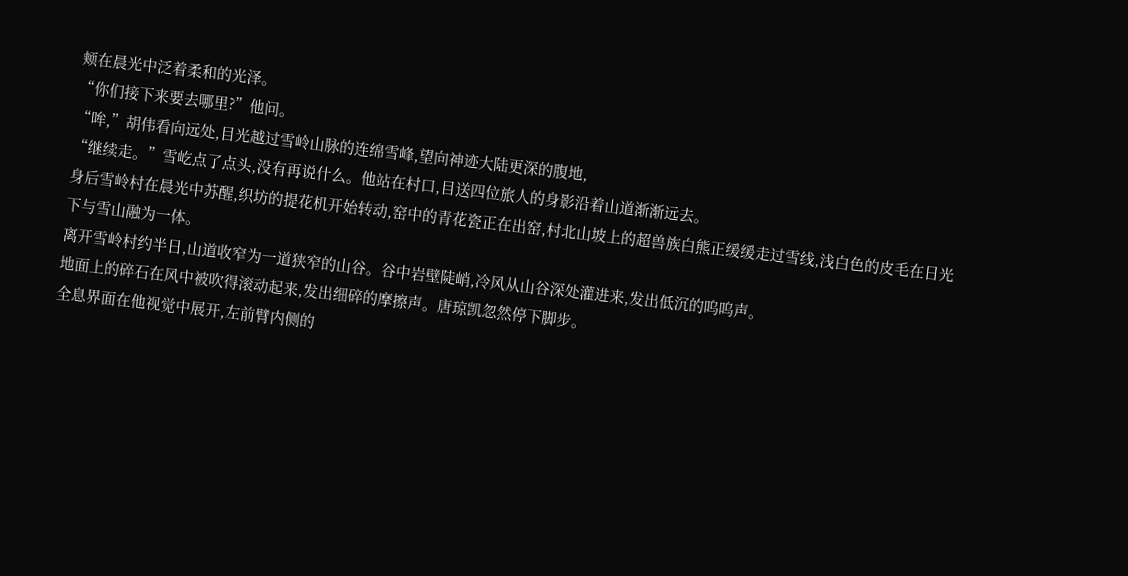颊在晨光中泛着柔和的光泽。
“你们接下来要去哪里?”他问。
“哞,”胡伟看向远处,目光越过雪岭山脉的连绵雪峰,望向神迹大陆更深的腹地,
“继续走。”雪屹点了点头,没有再说什么。他站在村口,目送四位旅人的身影沿着山道渐渐远去。
身后雪岭村在晨光中苏醒,织坊的提花机开始转动,窑中的青花瓷正在出窑,村北山坡上的超兽族白熊正缓缓走过雪线,浅白色的皮毛在日光下与雪山融为一体。
离开雪岭村约半日,山道收窄为一道狭窄的山谷。谷中岩壁陡峭,冷风从山谷深处灌进来,发出低沉的呜呜声。
地面上的碎石在风中被吹得滚动起来,发出细碎的摩擦声。唐琼凯忽然停下脚步。
全息界面在他视觉中展开,左前臂内侧的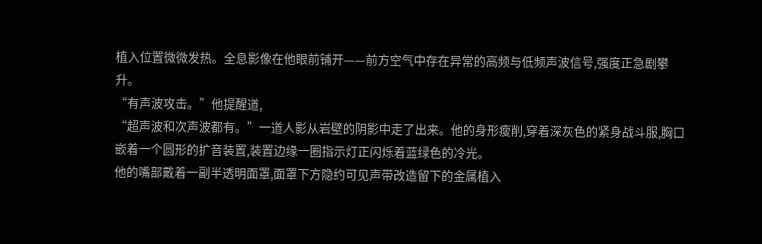植入位置微微发热。全息影像在他眼前铺开——前方空气中存在异常的高频与低频声波信号,强度正急剧攀升。
“有声波攻击。”他提醒道,
“超声波和次声波都有。”一道人影从岩壁的阴影中走了出来。他的身形瘦削,穿着深灰色的紧身战斗服,胸口嵌着一个圆形的扩音装置,装置边缘一圈指示灯正闪烁着蓝绿色的冷光。
他的嘴部戴着一副半透明面罩,面罩下方隐约可见声带改造留下的金属植入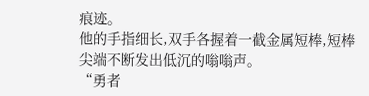痕迹。
他的手指细长,双手各握着一截金属短棒,短棒尖端不断发出低沉的嗡嗡声。
“勇者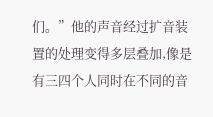们。”他的声音经过扩音装置的处理变得多层叠加,像是有三四个人同时在不同的音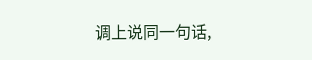调上说同一句话,